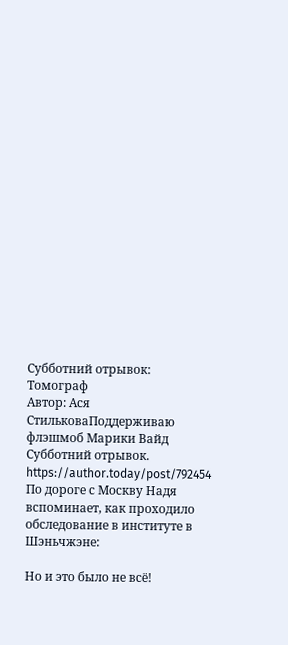Субботний отрывок: Томограф
Автор: Ася СтильковаПоддерживаю флэшмоб Марики Вайд Субботний отрывок. https://author.today/post/792454
По дороге с Москву Надя вспоминает, как проходило обследование в институте в Шэньчжэне:

Но и это было не всё!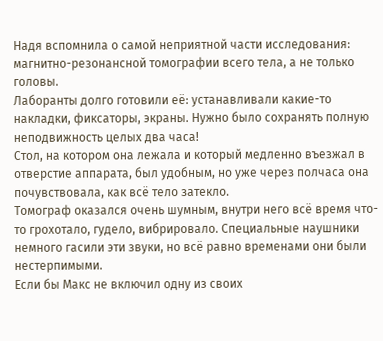Надя вспомнила о самой неприятной части исследования: магнитно-резонансной томографии всего тела, а не только головы.
Лаборанты долго готовили её: устанавливали какие-то накладки, фиксаторы, экраны. Нужно было сохранять полную неподвижность целых два часа!
Стол, на котором она лежала и который медленно въезжал в отверстие аппарата, был удобным, но уже через полчаса она почувствовала, как всё тело затекло.
Томограф оказался очень шумным, внутри него всё время что-то грохотало, гудело, вибрировало. Специальные наушники немного гасили эти звуки, но всё равно временами они были нестерпимыми.
Если бы Макс не включил одну из своих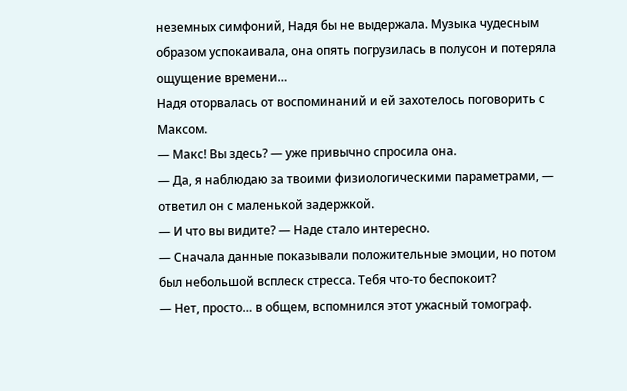неземных симфоний, Надя бы не выдержала. Музыка чудесным образом успокаивала, она опять погрузилась в полусон и потеряла ощущение времени…
Надя оторвалась от воспоминаний и ей захотелось поговорить с Максом.
— Макс! Вы здесь? — уже привычно спросила она.
— Да, я наблюдаю за твоими физиологическими параметрами, — ответил он с маленькой задержкой.
— И что вы видите? — Наде стало интересно.
— Сначала данные показывали положительные эмоции, но потом был небольшой всплеск стресса. Тебя что-то беспокоит?
— Нет, просто… в общем, вспомнился этот ужасный томограф.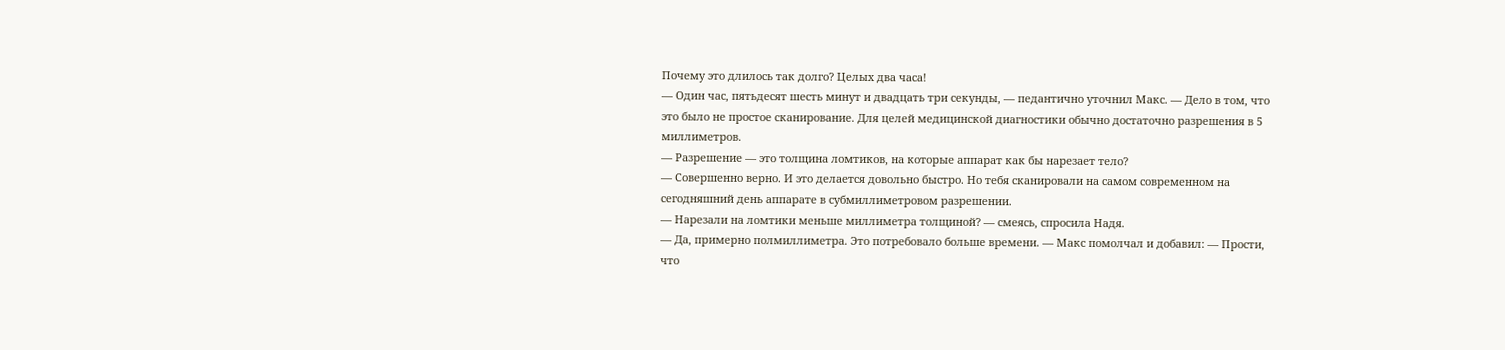Почему это длилось так долго? Целых два часа!
— Один час, пятьдесят шесть минут и двадцать три секунды, — педантично уточнил Макс. — Дело в том, что это было не простое сканирование. Для целей медицинской диагностики обычно достаточно разрешения в 5 миллиметров.
— Разрешение — это толщина ломтиков, на которые аппарат как бы нарезает тело?
— Совершенно верно. И это делается довольно быстро. Но тебя сканировали на самом современном на сегодняшний день аппарате в субмиллиметровом разрешении.
— Нарезали на ломтики меньше миллиметра толщиной? — смеясь, спросила Надя.
— Да, примерно полмиллиметра. Это потребовало больше времени. — Макс помолчал и добавил: — Прости, что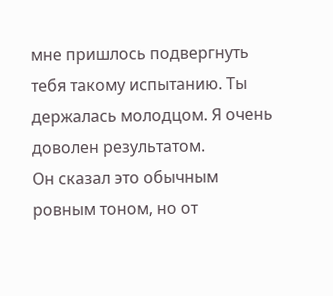мне пришлось подвергнуть тебя такому испытанию. Ты держалась молодцом. Я очень доволен результатом.
Он сказал это обычным ровным тоном, но от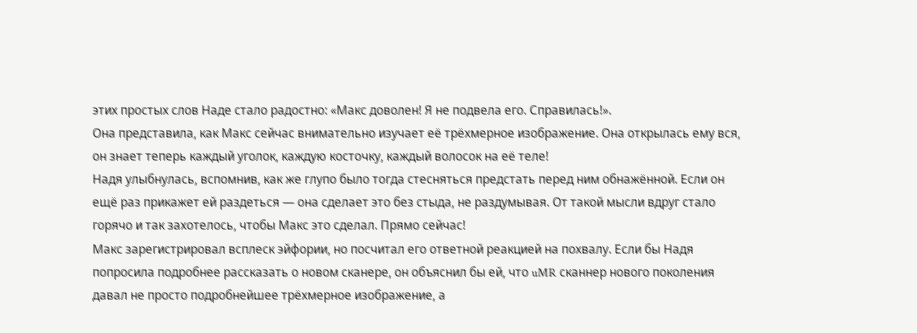этих простых слов Наде стало радостно: «Макс доволен! Я не подвела его. Справилась!».
Она представила, как Макс сейчас внимательно изучает её трёхмерное изображение. Она открылась ему вся, он знает теперь каждый уголок, каждую косточку, каждый волосок на её теле!
Надя улыбнулась, вспомнив, как же глупо было тогда стесняться предстать перед ним обнажённой. Если он ещё раз прикажет ей раздеться — она сделает это без стыда, не раздумывая. От такой мысли вдруг стало горячо и так захотелось, чтобы Макс это сделал. Прямо сейчас!
Макс зарегистрировал всплеск эйфории, но посчитал его ответной реакцией на похвалу. Если бы Надя попросила подробнее рассказать о новом сканере, он объяснил бы ей, что uMR сканнер нового поколения давал не просто подробнейшее трёхмерное изображение, а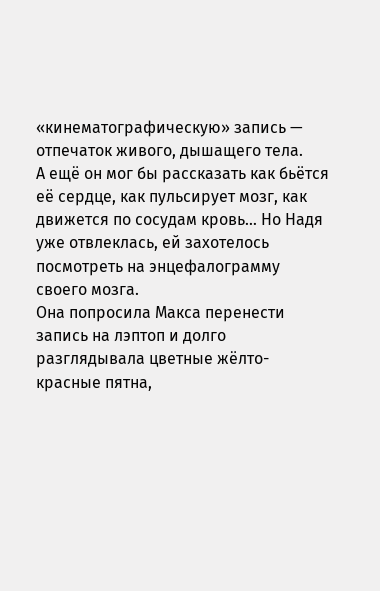«кинематографическую» запись — отпечаток живого, дышащего тела.
А ещё он мог бы рассказать как бьётся её сердце, как пульсирует мозг, как движется по сосудам кровь… Но Надя уже отвлеклась, ей захотелось посмотреть на энцефалограмму своего мозга.
Она попросила Макса перенести запись на лэптоп и долго разглядывала цветные жёлто-красные пятна,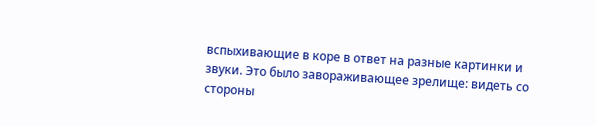вспыхивающие в коре в ответ на разные картинки и звуки. Это было завораживающее зрелище: видеть со стороны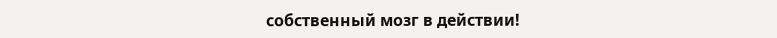собственный мозг в действии!